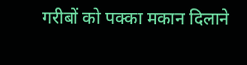गरीबों को पक्का मकान दिलाने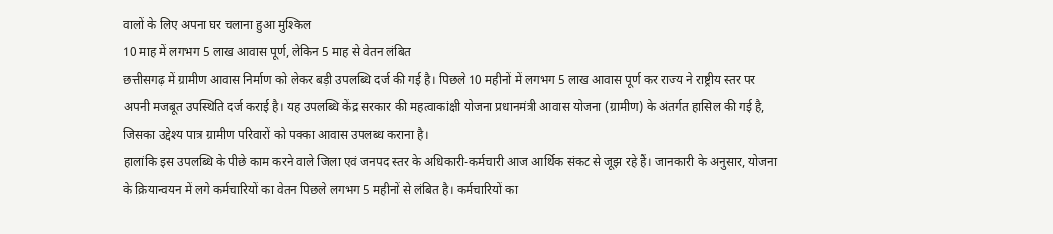वालों के लिए अपना घर चलाना हुआ मुश्किल
10 माह में लगभग 5 लाख आवास पूर्ण, लेकिन 5 माह से वेतन लंबित
छत्तीसगढ़ में ग्रामीण आवास निर्माण को लेकर बड़ी उपलब्धि दर्ज की गई है। पिछले 10 महीनों में लगभग 5 लाख आवास पूर्ण कर राज्य ने राष्ट्रीय स्तर पर अपनी मजबूत उपस्थिति दर्ज कराई है। यह उपलब्धि केंद्र सरकार की महत्वाकांक्षी योजना प्रधानमंत्री आवास योजना (ग्रामीण) के अंतर्गत हासिल की गई है, जिसका उद्देश्य पात्र ग्रामीण परिवारों को पक्का आवास उपलब्ध कराना है।
हालांकि इस उपलब्धि के पीछे काम करने वाले जिला एवं जनपद स्तर के अधिकारी-कर्मचारी आज आर्थिक संकट से जूझ रहे हैं। जानकारी के अनुसार, योजना के क्रियान्वयन में लगे कर्मचारियों का वेतन पिछले लगभग 5 महीनों से लंबित है। कर्मचारियों का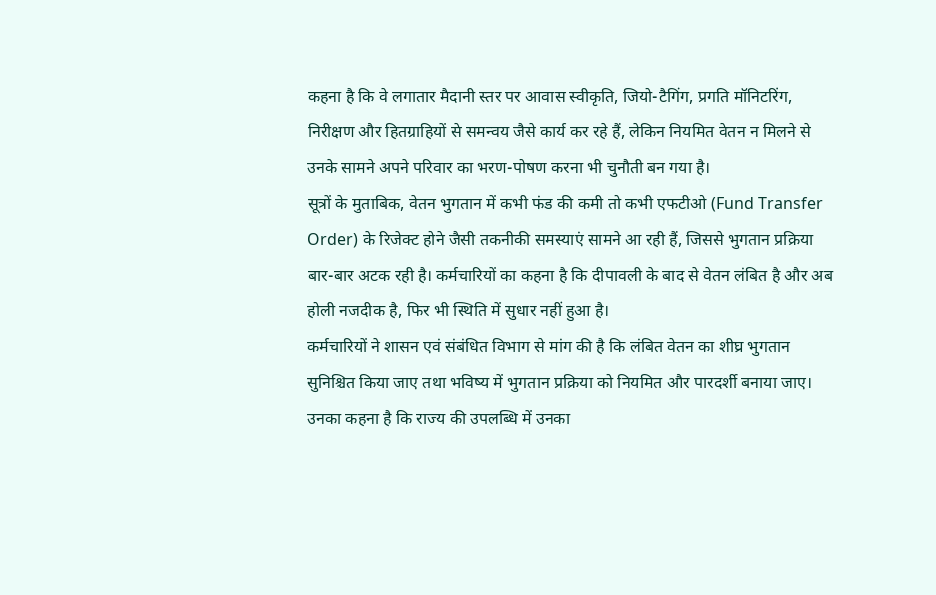कहना है कि वे लगातार मैदानी स्तर पर आवास स्वीकृति, जियो-टैगिंग, प्रगति मॉनिटरिंग, निरीक्षण और हितग्राहियों से समन्वय जैसे कार्य कर रहे हैं, लेकिन नियमित वेतन न मिलने से उनके सामने अपने परिवार का भरण-पोषण करना भी चुनौती बन गया है।
सूत्रों के मुताबिक, वेतन भुगतान में कभी फंड की कमी तो कभी एफटीओ (Fund Transfer Order) के रिजेक्ट होने जैसी तकनीकी समस्याएं सामने आ रही हैं, जिससे भुगतान प्रक्रिया बार-बार अटक रही है। कर्मचारियों का कहना है कि दीपावली के बाद से वेतन लंबित है और अब होली नजदीक है, फिर भी स्थिति में सुधार नहीं हुआ है।
कर्मचारियों ने शासन एवं संबंधित विभाग से मांग की है कि लंबित वेतन का शीघ्र भुगतान सुनिश्चित किया जाए तथा भविष्य में भुगतान प्रक्रिया को नियमित और पारदर्शी बनाया जाए। उनका कहना है कि राज्य की उपलब्धि में उनका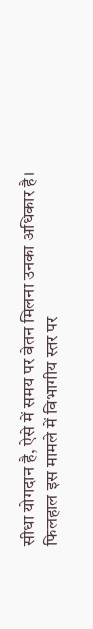सीधा योगदान है, ऐसे में समय पर वेतन मिलना उनका अधिकार है।
फिलहाल इस मामले में विभागीय स्तर पर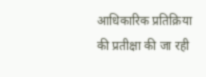आधिकारिक प्रतिक्रिया की प्रतीक्षा की जा रही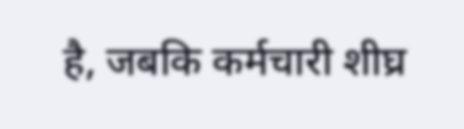है, जबकि कर्मचारी शीघ्र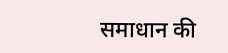समाधान की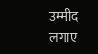उम्मीद लगाए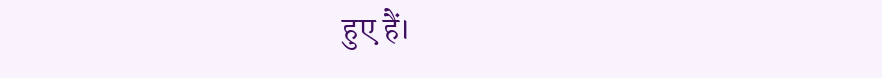हुए हैं।